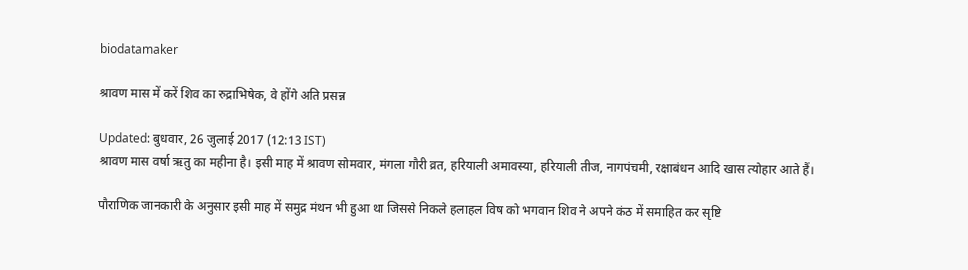biodatamaker

श्रावण मास में करें शिव का रुद्राभिषेक, वे होंगे अति प्रसन्न

Updated: बुधवार, 26 जुलाई 2017 (12:13 IST)
श्रावण मास वर्षा ऋतु का महीना है। इसी माह में श्रावण सोमवार, मंगला गौरी व्रत, हरियाली अमावस्या, हरियाली तीज, नागपंचमी, रक्षाबंधन आदि खास त्योहार आते हैं।

पौराणिक जानकारी के अनुसार इसी माह में समुद्र मंथन भी हुआ था जिससे निकले हलाहल विष को भगवान शिव ने अपने कंठ में समाहित कर सृष्टि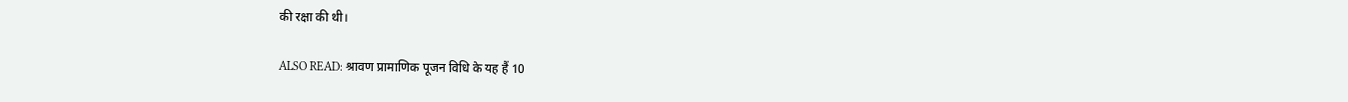की रक्षा की थी।

ALSO READ: श्रावण प्रामाणिक पूजन विधि के यह हैं 10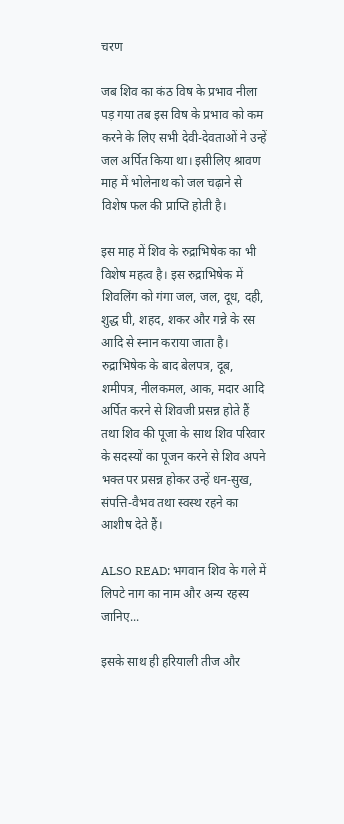चरण

जब शिव का कंठ विष के प्रभाव नीला पड़ गया तब इस विष के प्रभाव को कम करने के लिए सभी देवी-देवताओं ने उन्हें जल अर्पित किया था। इसी‍लिए श्रावण माह में भोलेनाथ को जल चढ़ाने से विशेष फल की प्राप्ति होती है।

इस माह में शिव के रुद्राभिषेक का भी विशेष महत्व है। इस रुद्राभिषेक में शिवलिंग को गंगा जल, जल, दूध, दही, शुद्ध घी, शहद, शकर और गन्ने के रस आदि से स्नान कराया जाता है। रुद्राभिषेक के बाद बेलपत्र, दूब, शमीपत्र, नीलकमल, आक, मदार आदि अर्पित करने से शिवजी प्रसन्न होते हैं तथा शिव की पूजा के साथ शिव परिवार के सदस्यों का पूजन करने से शिव अपने भक्त पर प्रसन्न होकर उन्हें धन-सुख, संपत्ति-वैभव तथा स्वस्थ रहने का आशीष देते हैं।

ALSO READ: भगवान शिव के गले में लिपटे नाग का नाम और अन्य रहस्य जानिए...

इसके साथ ही हरियाली तीज और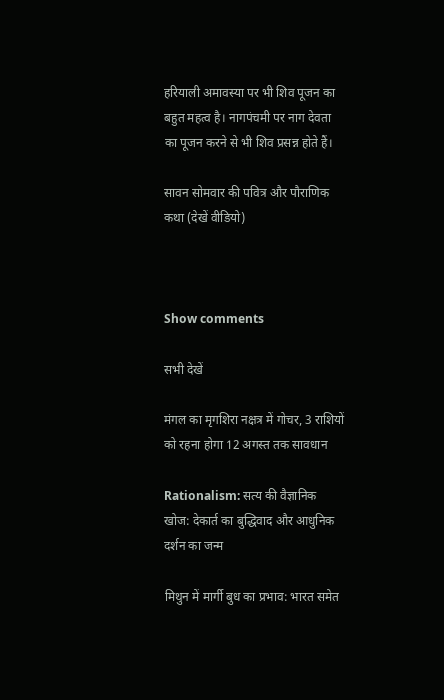हरियाली अमावस्या पर भी शिव पूजन का बहुत महत्व है। नागपंचमी पर नाग देवता का पूजन करने से भी शिव प्रसन्न होते हैं।

सावन सोमवार की पवित्र और पौराणिक कथा (देखें वीडियो)



Show comments

सभी देखें

मंगल का मृगशिरा नक्षत्र में गोचर, 3 राशियों को रहना होगा 12 अगस्त तक सावधान

Rationalism: सत्य की वैज्ञानिक खोज: देकार्त का बुद्धिवाद और आधुनिक दर्शन का जन्म

मिथुन में मार्गी बुध का प्रभाव: भारत समेत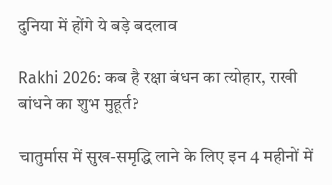दुनिया में होंगे ये बड़े बदलाव

Rakhi 2026: कब है रक्षा बंधन का त्योहार, राखी बांधने का शुभ मुहूर्त?

चातुर्मास में सुख-समृद्धि लाने के लिए इन 4 महीनों में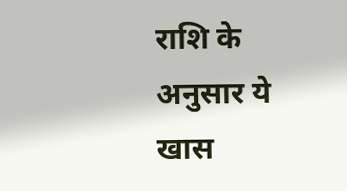राशि के अनुसार ये खास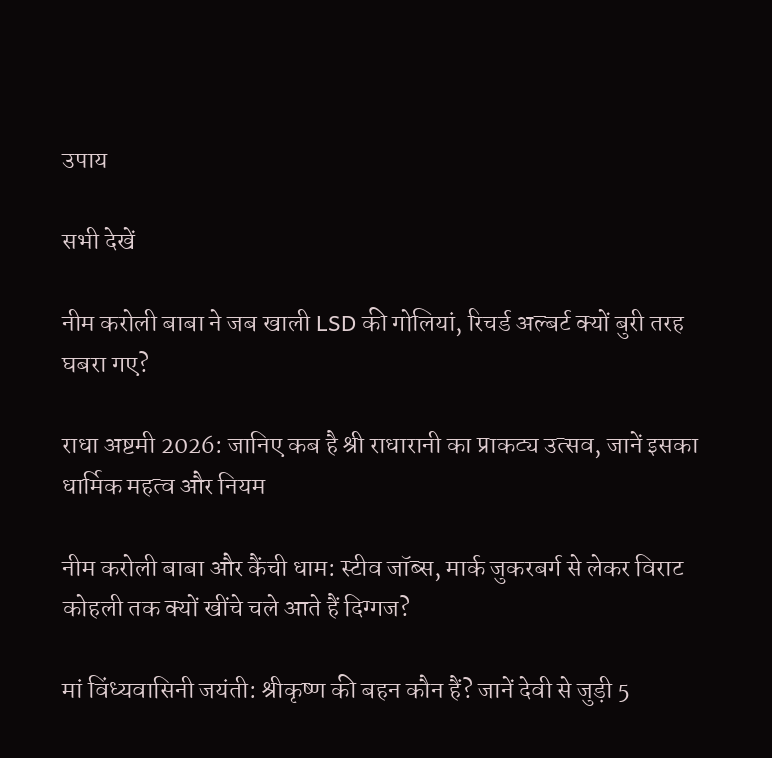उपाय

सभी देखें

नीम करोली बाबा ने जब खाली LSD की गोलियां, रिचर्ड अल्बर्ट क्यों बुरी तरह घबरा गए?

राधा अष्टमी 2026: जानिए कब है श्री राधारानी का प्राकट्य उत्सव, जानें इसका धार्मिक महत्व और नियम

नीम करोली बाबा और कैंची धाम: स्टीव जॉब्स, मार्क जुकरबर्ग से लेकर विराट कोहली तक क्यों खींचे चले आते हैं दिग्गज?

मां विंध्यवासिनी जयंती: श्रीकृष्ण की बहन कौन हैं? जानें देवी से जुड़ी 5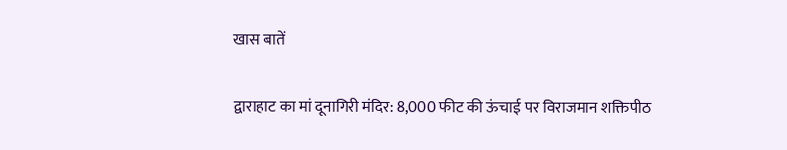खास बातें

द्वाराहाट का मां दूनागिरी मंदिर: 8,000 फीट की ऊंचाई पर विराजमान शक्तिपीठ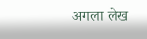अगला लेख